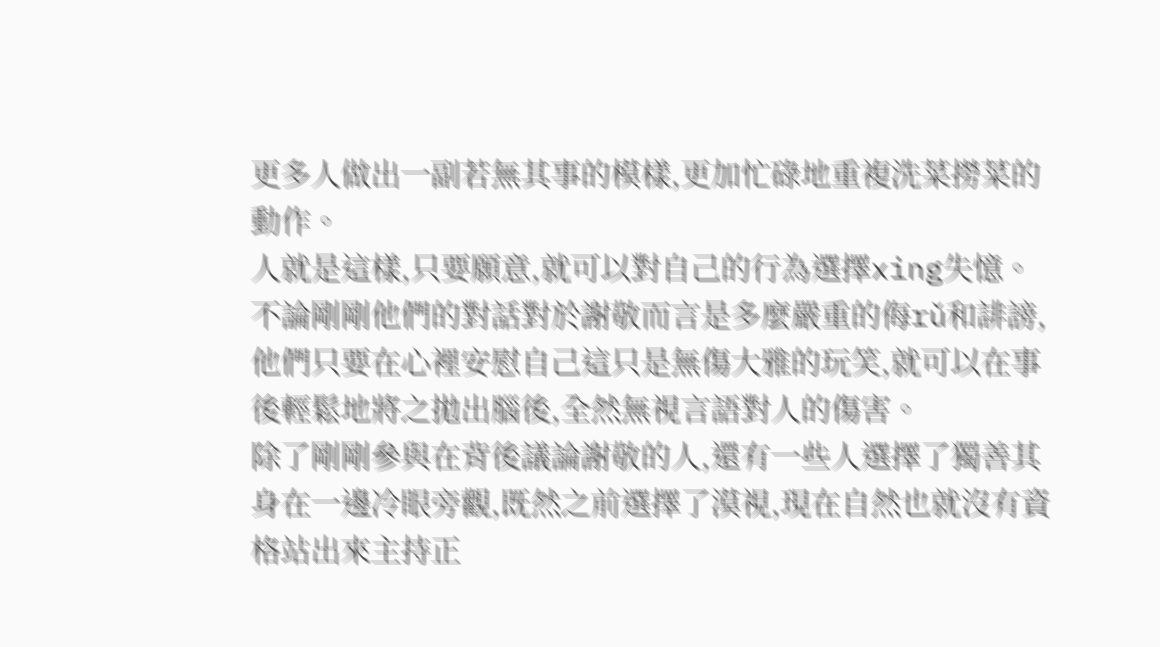更多人做出一副若無其事的模樣,更加忙碌地重複洗菜撈菜的動作。
人就是這樣,只要願意,就可以對自己的行為選擇xing失憶。不論剛剛他們的對話對於謝敬而言是多麼嚴重的侮rǔ和誹謗,他們只要在心裡安慰自己這只是無傷大雅的玩笑,就可以在事後輕鬆地將之拋出腦後,全然無視言語對人的傷害。
除了剛剛參與在背後議論謝敬的人,還有一些人選擇了獨善其身在一邊冷眼旁觀,既然之前選擇了漠視,現在自然也就沒有資格站出來主持正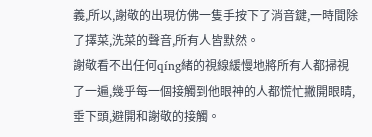義,所以,謝敬的出現仿佛一隻手按下了消音鍵,一時間除了擇菜,洗菜的聲音,所有人皆默然。
謝敬看不出任何qíng緒的視線緩慢地將所有人都掃視了一遍,幾乎每一個接觸到他眼神的人都慌忙撇開眼睛,垂下頭,避開和謝敬的接觸。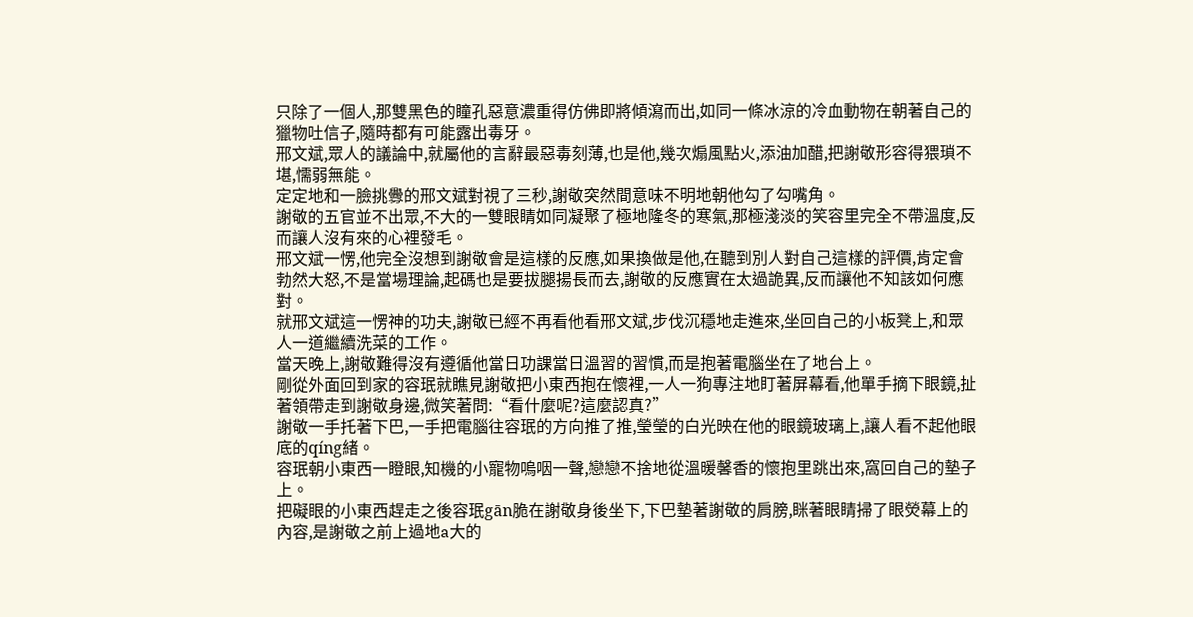只除了一個人,那雙黑色的瞳孔惡意濃重得仿佛即將傾瀉而出,如同一條冰涼的冷血動物在朝著自己的獵物吐信子,隨時都有可能露出毒牙。
邢文斌,眾人的議論中,就屬他的言辭最惡毒刻薄,也是他,幾次煽風點火,添油加醋,把謝敬形容得猥瑣不堪,懦弱無能。
定定地和一臉挑釁的邢文斌對視了三秒,謝敬突然間意味不明地朝他勾了勾嘴角。
謝敬的五官並不出眾,不大的一雙眼睛如同凝聚了極地隆冬的寒氣,那極淺淡的笑容里完全不帶溫度,反而讓人沒有來的心裡發毛。
邢文斌一愣,他完全沒想到謝敬會是這樣的反應,如果換做是他,在聽到別人對自己這樣的評價,肯定會勃然大怒,不是當場理論,起碼也是要拔腿揚長而去,謝敬的反應實在太過詭異,反而讓他不知該如何應對。
就邢文斌這一愣神的功夫,謝敬已經不再看他看邢文斌,步伐沉穩地走進來,坐回自己的小板凳上,和眾人一道繼續洗菜的工作。
當天晚上,謝敬難得沒有遵循他當日功課當日溫習的習慣,而是抱著電腦坐在了地台上。
剛從外面回到家的容珉就瞧見謝敬把小東西抱在懷裡,一人一狗專注地盯著屏幕看,他單手摘下眼鏡,扯著領帶走到謝敬身邊,微笑著問:“看什麼呢?這麼認真?”
謝敬一手托著下巴,一手把電腦往容珉的方向推了推,瑩瑩的白光映在他的眼鏡玻璃上,讓人看不起他眼底的qíng緒。
容珉朝小東西一瞪眼,知機的小寵物嗚咽一聲,戀戀不捨地從溫暖馨香的懷抱里跳出來,窩回自己的墊子上。
把礙眼的小東西趕走之後容珉gān脆在謝敬身後坐下,下巴墊著謝敬的肩膀,眯著眼睛掃了眼熒幕上的內容,是謝敬之前上過地a大的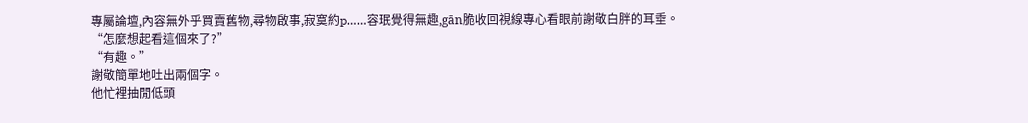專屬論壇,內容無外乎買賣舊物,尋物啟事,寂寞約p……容珉覺得無趣,gān脆收回視線專心看眼前謝敬白胖的耳垂。
“怎麼想起看這個來了?”
“有趣。”
謝敬簡單地吐出兩個字。
他忙裡抽閒低頭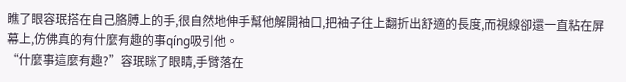瞧了眼容珉搭在自己胳膊上的手,很自然地伸手幫他解開袖口,把袖子往上翻折出舒適的長度,而視線卻還一直粘在屏幕上,仿佛真的有什麼有趣的事qíng吸引他。
“什麼事這麼有趣?”容珉眯了眼睛,手臂落在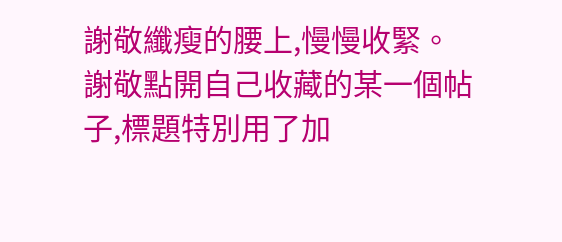謝敬纖瘦的腰上,慢慢收緊。
謝敬點開自己收藏的某一個帖子,標題特別用了加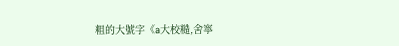粗的大號字《a大校糙,舍寧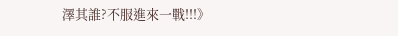澤其誰?不服進來一戰!!!》